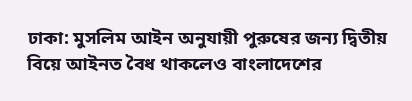ঢাকা: মুসলিম আইন অনুযায়ী পুরুষের জন্য দ্বিতীয় বিয়ে আইনত বৈধ থাকলেও বাংলাদেশের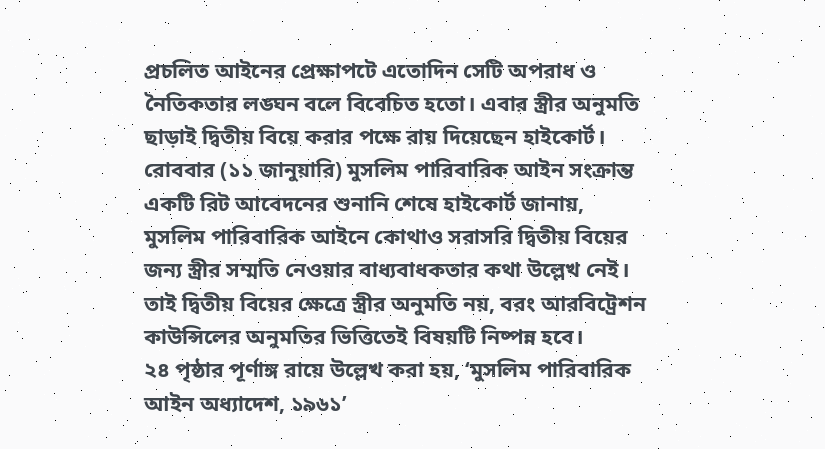প্রচলিত আইনের প্রেক্ষাপটে এতোদিন সেটি অপরাধ ও নৈতিকতার লঙ্ঘন বলে বিবেচিত হতো। এবার স্ত্রীর অনুমতি ছাড়াই দ্বিতীয় বিয়ে করার পক্ষে রায় দিয়েছেন হাইকোর্ট।
রোববার (১১ জানুয়ারি) মুসলিম পারিবারিক আইন সংক্রান্ত একটি রিট আবেদনের শুনানি শেষে হাইকোর্ট জানায়, মুসলিম পারিবারিক আইনে কোথাও সরাসরি দ্বিতীয় বিয়ের জন্য স্ত্রীর সম্মতি নেওয়ার বাধ্যবাধকতার কথা উল্লেখ নেই। তাই দ্বিতীয় বিয়ের ক্ষেত্রে স্ত্রীর অনুমতি নয়, বরং আরবিট্রেশন কাউন্সিলের অনুমতির ভিত্তিতেই বিষয়টি নিষ্পন্ন হবে।
২৪ পৃষ্ঠার পূর্ণাঙ্গ রায়ে উল্লেখ করা হয়, ‘মুসলিম পারিবারিক আইন অধ্যাদেশ, ১৯৬১’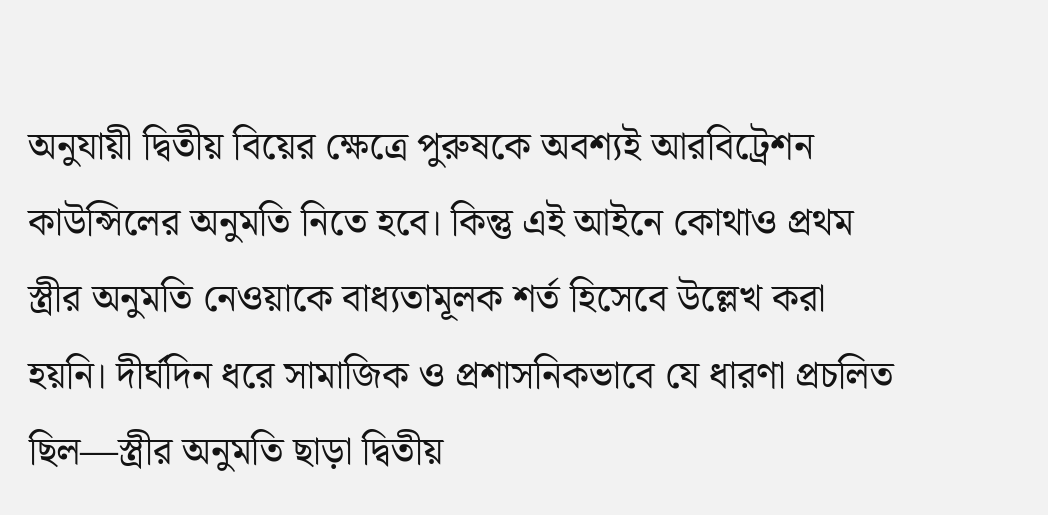অনুযায়ী দ্বিতীয় বিয়ের ক্ষেত্রে পুরুষকে অবশ্যই আরবিট্রেশন কাউন্সিলের অনুমতি নিতে হবে। কিন্তু এই আইনে কোথাও প্রথম স্ত্রীর অনুমতি নেওয়াকে বাধ্যতামূলক শর্ত হিসেবে উল্লেখ করা হয়নি। দীর্ঘদিন ধরে সামাজিক ও প্রশাসনিকভাবে যে ধারণা প্রচলিত ছিল—স্ত্রীর অনুমতি ছাড়া দ্বিতীয়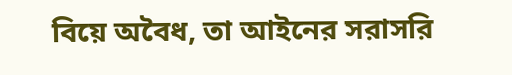বিয়ে অবৈধ, তা আইনের সরাসরি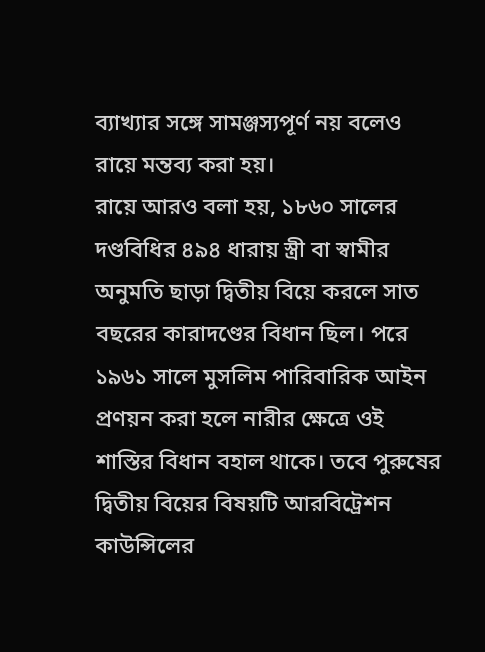ব্যাখ্যার সঙ্গে সামঞ্জস্যপূর্ণ নয় বলেও রায়ে মন্তব্য করা হয়।
রায়ে আরও বলা হয়, ১৮৬০ সালের দণ্ডবিধির ৪৯৪ ধারায় স্ত্রী বা স্বামীর অনুমতি ছাড়া দ্বিতীয় বিয়ে করলে সাত বছরের কারাদণ্ডের বিধান ছিল। পরে ১৯৬১ সালে মুসলিম পারিবারিক আইন প্রণয়ন করা হলে নারীর ক্ষেত্রে ওই শাস্তির বিধান বহাল থাকে। তবে পুরুষের দ্বিতীয় বিয়ের বিষয়টি আরবিট্রেশন কাউন্সিলের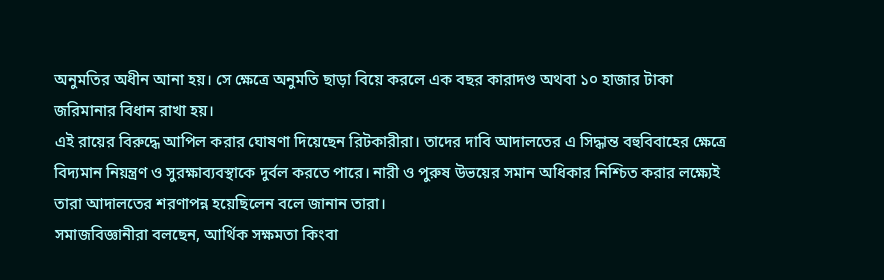অনুমতির অধীন আনা হয়। সে ক্ষেত্রে অনুমতি ছাড়া বিয়ে করলে এক বছর কারাদণ্ড অথবা ১০ হাজার টাকা জরিমানার বিধান রাখা হয়।
এই রায়ের বিরুদ্ধে আপিল করার ঘোষণা দিয়েছেন রিটকারীরা। তাদের দাবি আদালতের এ সিদ্ধান্ত বহুবিবাহের ক্ষেত্রে বিদ্যমান নিয়ন্ত্রণ ও সুরক্ষাব্যবস্থাকে দুর্বল করতে পারে। নারী ও পুরুষ উভয়ের সমান অধিকার নিশ্চিত করার লক্ষ্যেই তারা আদালতের শরণাপন্ন হয়েছিলেন বলে জানান তারা।
সমাজবিজ্ঞানীরা বলছেন, আর্থিক সক্ষমতা কিংবা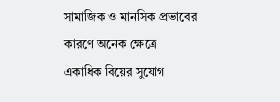সামাজিক ও মানসিক প্রভাবের কারণে অনেক ক্ষেত্রে একাধিক বিয়ের সুযোগ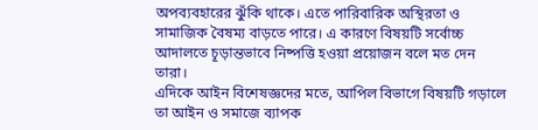অপব্যবহারের ঝুঁকি থাকে। এতে পারিবারিক অস্থিরতা ও সামাজিক বৈষম্য বাড়তে পারে। এ কারণে বিষয়টি সর্বোচ্চ আদালতে চূড়ান্তভাবে নিষ্পত্তি হওয়া প্রয়োজন বলে মত দেন তারা।
এদিকে আইন বিশেষজ্ঞদের মতে, আপিল বিভাগে বিষয়টি গড়ালে তা আইন ও সমাজে ব্যাপক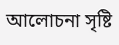আলোচনা সৃষ্টি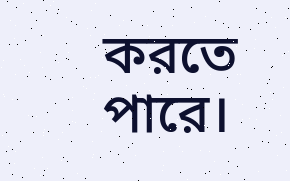করতে পারে।